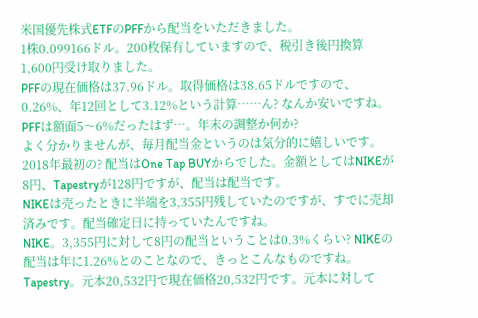米国優先株式ETFのPFFから配当をいただきました。
1株0.099166ドル。200枚保有していますので、税引き後円換算1,600円受け取りました。
PFFの現在価格は37.96ドル。取得価格は38.65ドルですので、0.26%、年12回として3.12%という計算……ん? なんか安いですね。PFFは額面5〜6%だったはず…。年末の調整か何か?
よく分かりませんが、毎月配当金というのは気分的に嬉しいです。
2018年最初の? 配当はOne Tap BUYからでした。金額としてはNIKEが8円、Tapestryが128円ですが、配当は配当です。
NIKEは売ったときに半端を3,355円残していたのですが、すでに売却済みです。配当確定日に持っていたんですね。
NIKE。3,355円に対して8円の配当ということは0.3%くらい? NIKEの配当は年に1.26%とのことなので、きっとこんなものですね。
Tapestry。元本20,532円で現在価格20,532円です。元本に対して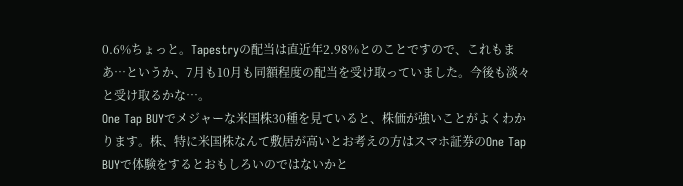0.6%ちょっと。Tapestryの配当は直近年2.98%とのことですので、これもまあ…というか、7月も10月も同額程度の配当を受け取っていました。今後も淡々と受け取るかな…。
One Tap BUYでメジャーな米国株30種を見ていると、株価が強いことがよくわかります。株、特に米国株なんて敷居が高いとお考えの方はスマホ証券のOne Tap BUYで体験をするとおもしろいのではないかと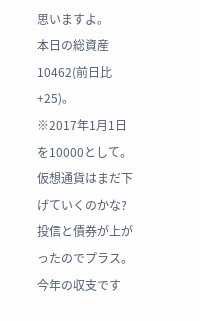思いますよ。
本日の総資産10462(前日比+25)。
※2017年1月1日を10000として。
仮想通貨はまだ下げていくのかな? 投信と債券が上がったのでプラス。
今年の収支です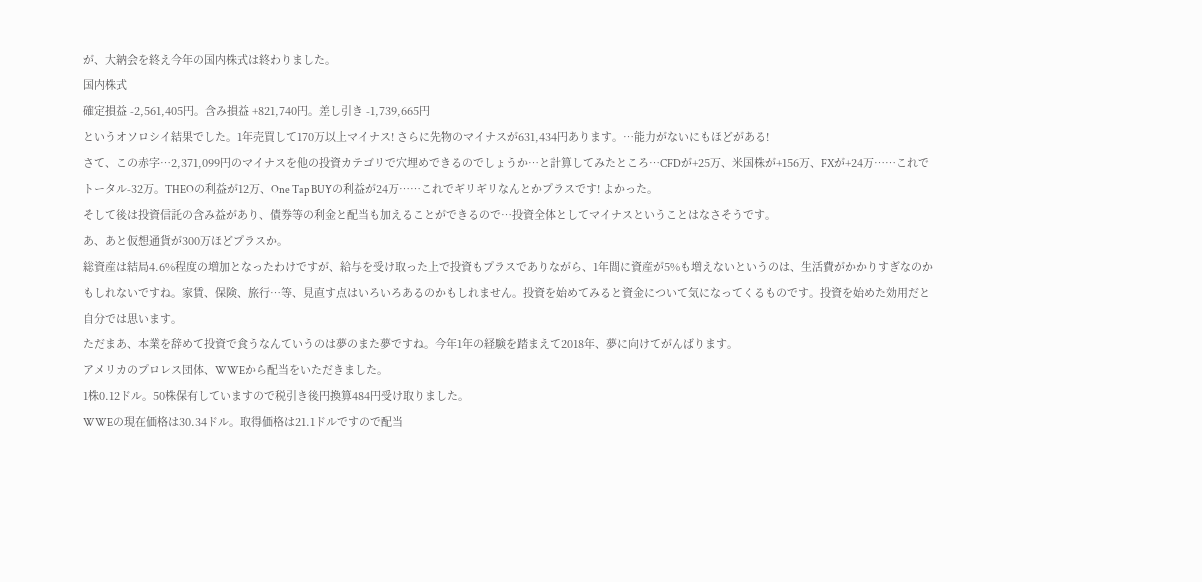が、大納会を終え今年の国内株式は終わりました。
国内株式
確定損益 -2,561,405円。含み損益 +821,740円。差し引き -1,739,665円
というオソロシイ結果でした。1年売買して170万以上マイナス! さらに先物のマイナスが631,434円あります。…能力がないにもほどがある!
さて、この赤字…2,371,099円のマイナスを他の投資カテゴリで穴埋めできるのでしょうか…と計算してみたところ…CFDが+25万、米国株が+156万、FXが+24万……これでトータル-32万。THEOの利益が12万、One Tap BUYの利益が24万……これでギリギリなんとかプラスです! よかった。
そして後は投資信託の含み益があり、債券等の利金と配当も加えることができるので…投資全体としてマイナスということはなさそうです。
あ、あと仮想通貨が300万ほどプラスか。
総資産は結局4.6%程度の増加となったわけですが、給与を受け取った上で投資もプラスでありながら、1年間に資産が5%も増えないというのは、生活費がかかりすぎなのかもしれないですね。家賃、保険、旅行…等、見直す点はいろいろあるのかもしれません。投資を始めてみると資金について気になってくるものです。投資を始めた効用だと自分では思います。
ただまあ、本業を辞めて投資で食うなんていうのは夢のまた夢ですね。今年1年の経験を踏まえて2018年、夢に向けてがんばります。
アメリカのプロレス団体、WWEから配当をいただきました。
1株0.12ドル。50株保有していますので税引き後円換算484円受け取りました。
WWEの現在価格は30.34ドル。取得価格は21.1ドルですので配当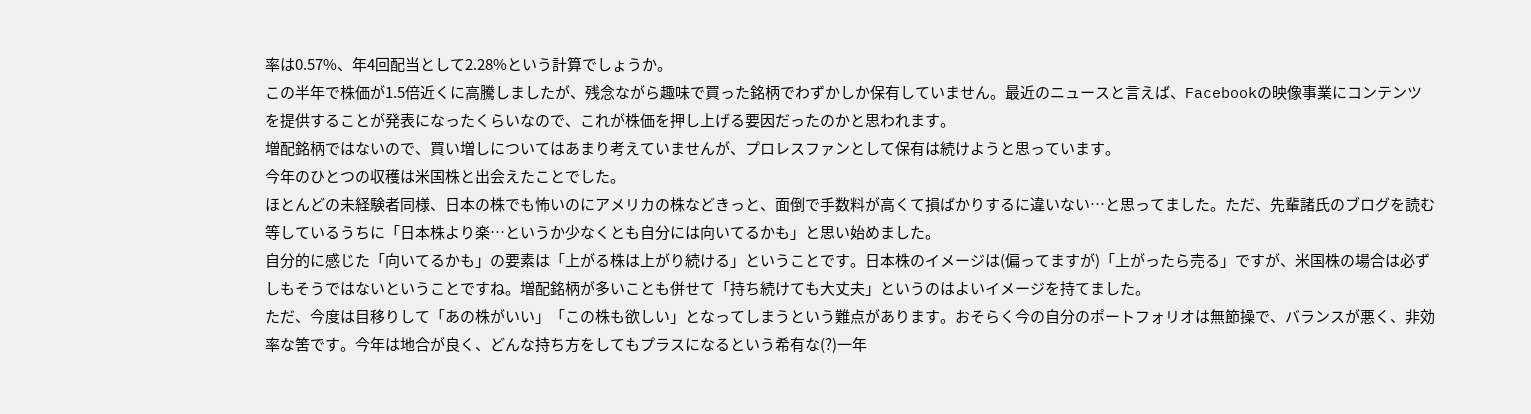率は0.57%、年4回配当として2.28%という計算でしょうか。
この半年で株価が1.5倍近くに高騰しましたが、残念ながら趣味で買った銘柄でわずかしか保有していません。最近のニュースと言えば、Facebookの映像事業にコンテンツを提供することが発表になったくらいなので、これが株価を押し上げる要因だったのかと思われます。
増配銘柄ではないので、買い増しについてはあまり考えていませんが、プロレスファンとして保有は続けようと思っています。
今年のひとつの収穫は米国株と出会えたことでした。
ほとんどの未経験者同様、日本の株でも怖いのにアメリカの株などきっと、面倒で手数料が高くて損ばかりするに違いない…と思ってました。ただ、先輩諸氏のブログを読む等しているうちに「日本株より楽…というか少なくとも自分には向いてるかも」と思い始めました。
自分的に感じた「向いてるかも」の要素は「上がる株は上がり続ける」ということです。日本株のイメージは(偏ってますが)「上がったら売る」ですが、米国株の場合は必ずしもそうではないということですね。増配銘柄が多いことも併せて「持ち続けても大丈夫」というのはよいイメージを持てました。
ただ、今度は目移りして「あの株がいい」「この株も欲しい」となってしまうという難点があります。おそらく今の自分のポートフォリオは無節操で、バランスが悪く、非効率な筈です。今年は地合が良く、どんな持ち方をしてもプラスになるという希有な(?)一年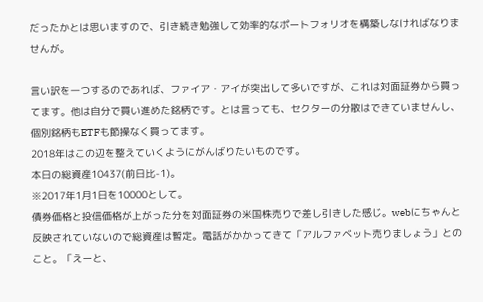だったかとは思いますので、引き続き勉強して効率的なポートフォリオを構築しなければなりませんが。

言い訳を一つするのであれば、ファイア・アイが突出して多いですが、これは対面証券から買ってます。他は自分で買い進めた銘柄です。とは言っても、セクターの分散はできていませんし、個別銘柄もETFも節操なく買ってます。
2018年はこの辺を整えていくようにがんばりたいものです。
本日の総資産10437(前日比-1)。
※2017年1月1日を10000として。
債券価格と投信価格が上がった分を対面証券の米国株売りで差し引きした感じ。webにちゃんと反映されていないので総資産は暫定。電話がかかってきて「アルファベット売りましょう」とのこと。「えーと、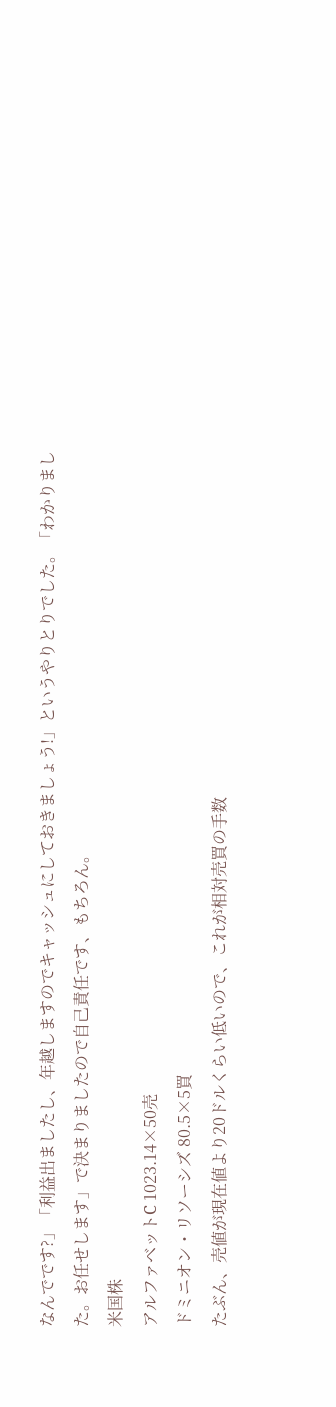なんでです?」「利益出ましたし、年越しますのでキャッシュにしておきましょう!」というやりとりでした。「わかりました。お任せします」で決まりましたので自己責任です、もちろん。
米国株
アルファベットC 1023.14×50売
ドミニオン・リソーシズ 80.5×5買
たぶん、売値が現在値より20ドルくらい低いので、これが相対売買の手数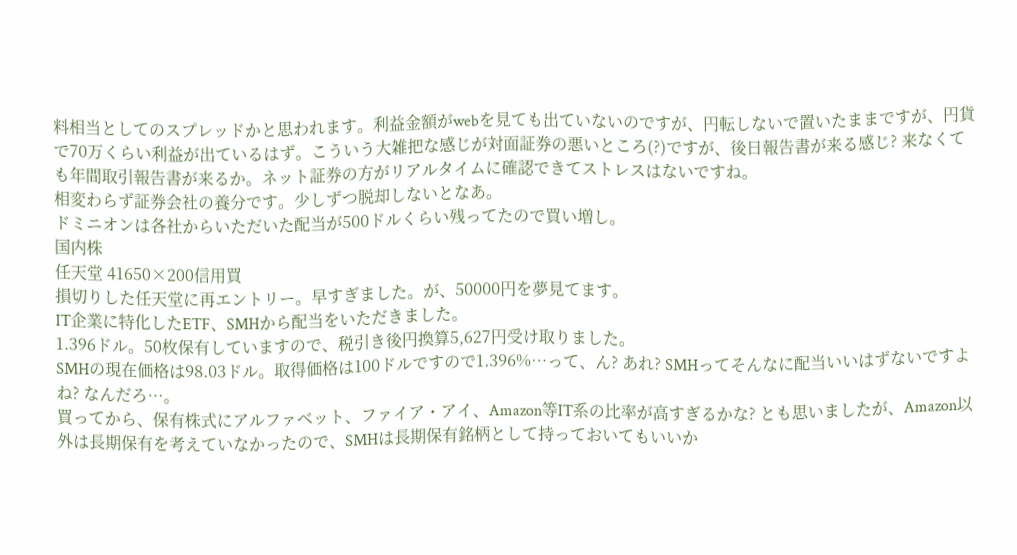料相当としてのスプレッドかと思われます。利益金額がwebを見ても出ていないのですが、円転しないで置いたままですが、円貨で70万くらい利益が出ているはず。こういう大雑把な感じが対面証券の悪いところ(?)ですが、後日報告書が来る感じ? 来なくても年間取引報告書が来るか。ネット証券の方がリアルタイムに確認できてストレスはないですね。
相変わらず証券会社の養分です。少しずつ脱却しないとなあ。
ドミニオンは各社からいただいた配当が500ドルくらい残ってたので買い増し。
国内株
任天堂 41650×200信用買
損切りした任天堂に再エントリー。早すぎました。が、50000円を夢見てます。
IT企業に特化したETF、SMHから配当をいただきました。
1.396ドル。50枚保有していますので、税引き後円換算5,627円受け取りました。
SMHの現在価格は98.03ドル。取得価格は100ドルですので1.396%…って、ん? あれ? SMHってそんなに配当いいはずないですよね? なんだろ…。
買ってから、保有株式にアルファベット、ファイア・アイ、Amazon等IT系の比率が高すぎるかな? とも思いましたが、Amazon以外は長期保有を考えていなかったので、SMHは長期保有銘柄として持っておいてもいいか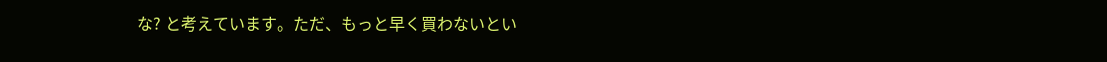な? と考えています。ただ、もっと早く買わないとい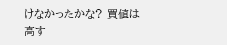けなかったかな? 買値は高す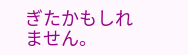ぎたかもしれません。